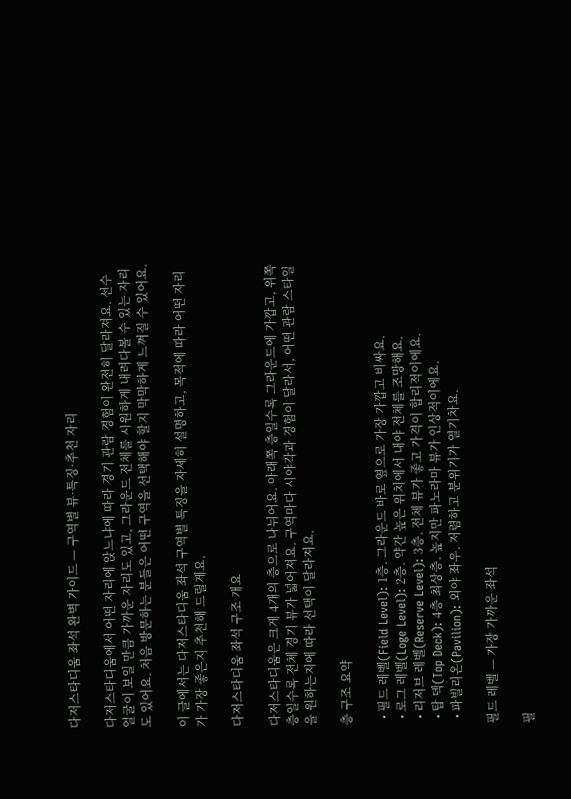다저스타디움 좌석 완벽 가이드 — 구역별 뷰·특징·추천 자리

다저스타디움에서 어떤 자리에 앉느냐에 따라 경기 관람 경험이 완전히 달라져요. 선수 얼굴이 보일 만큼 가까운 자리도 있고, 그라운드 전체를 시원하게 내려다볼 수 있는 자리도 있어요. 처음 방문하는 분들은 어떤 구역을 선택해야 할지 막막하게 느껴질 수 있어요.

이 글에서는 다저스타디움 좌석 구역별 특징을 자세히 설명하고, 목적에 따라 어떤 자리가 가장 좋은지 추천해 드릴게요.

다저스타디움 좌석 구조 개요

다저스타디움은 크게 4개의 층으로 나뉘어요. 아래쪽 층일수록 그라운드에 가깝고, 위쪽 층일수록 전체 경기 뷰가 넓어져요. 구역마다 시야각과 경험이 달라서, 어떤 관람 스타일을 원하는지에 따라 선택이 달라져요.

층 구조 요약

  • 필드 레벨(Field Level): 1층. 그라운드 바로 옆으로 가장 가깝고 비싸요.
  • 로그 레벨(Loge Level): 2층. 약간 높은 위치에서 내야 전체를 조망해요.
  • 리저브 레벨(Reserve Level): 3층. 전체 뷰가 좋고 가격이 합리적이에요.
  • 탑 덱(Top Deck): 4층 최상층. 높지만 파노라마 뷰가 인상적이에요.
  • 파빌리온(Pavilion): 외야 좌우. 저렴하고 분위기가 열기차요.

필드 레벨 — 가장 가까운 좌석

필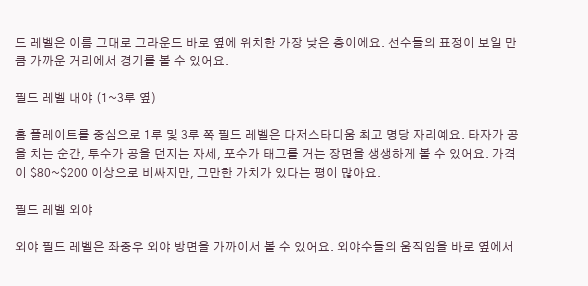드 레벨은 이름 그대로 그라운드 바로 옆에 위치한 가장 낮은 층이에요. 선수들의 표정이 보일 만큼 가까운 거리에서 경기를 볼 수 있어요.

필드 레벨 내야 (1~3루 옆)

홈 플레이트를 중심으로 1루 및 3루 쪽 필드 레벨은 다저스타디움 최고 명당 자리예요. 타자가 공을 치는 순간, 투수가 공을 던지는 자세, 포수가 태그를 거는 장면을 생생하게 볼 수 있어요. 가격이 $80~$200 이상으로 비싸지만, 그만한 가치가 있다는 평이 많아요.

필드 레벨 외야

외야 필드 레벨은 좌중우 외야 방면을 가까이서 볼 수 있어요. 외야수들의 움직임을 바로 옆에서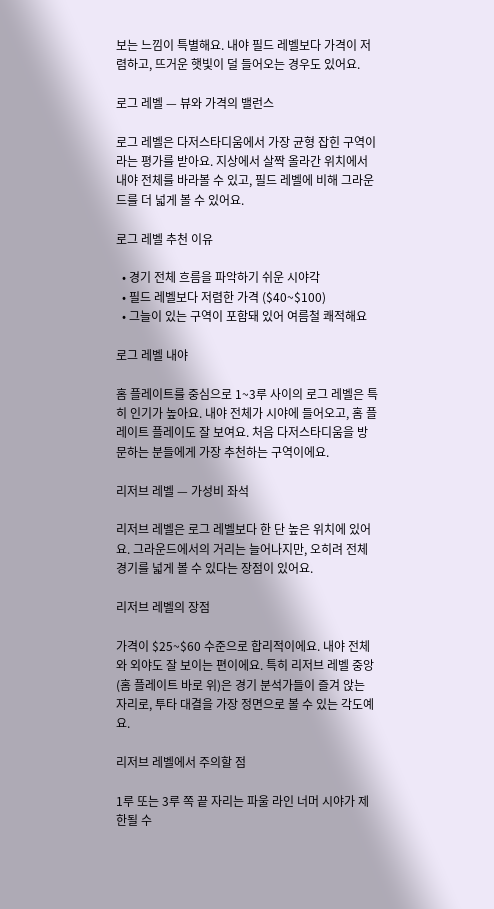보는 느낌이 특별해요. 내야 필드 레벨보다 가격이 저렴하고, 뜨거운 햇빛이 덜 들어오는 경우도 있어요.

로그 레벨 — 뷰와 가격의 밸런스

로그 레벨은 다저스타디움에서 가장 균형 잡힌 구역이라는 평가를 받아요. 지상에서 살짝 올라간 위치에서 내야 전체를 바라볼 수 있고, 필드 레벨에 비해 그라운드를 더 넓게 볼 수 있어요.

로그 레벨 추천 이유

  • 경기 전체 흐름을 파악하기 쉬운 시야각
  • 필드 레벨보다 저렴한 가격 ($40~$100)
  • 그늘이 있는 구역이 포함돼 있어 여름철 쾌적해요

로그 레벨 내야

홈 플레이트를 중심으로 1~3루 사이의 로그 레벨은 특히 인기가 높아요. 내야 전체가 시야에 들어오고, 홈 플레이트 플레이도 잘 보여요. 처음 다저스타디움을 방문하는 분들에게 가장 추천하는 구역이에요.

리저브 레벨 — 가성비 좌석

리저브 레벨은 로그 레벨보다 한 단 높은 위치에 있어요. 그라운드에서의 거리는 늘어나지만, 오히려 전체 경기를 넓게 볼 수 있다는 장점이 있어요.

리저브 레벨의 장점

가격이 $25~$60 수준으로 합리적이에요. 내야 전체와 외야도 잘 보이는 편이에요. 특히 리저브 레벨 중앙(홈 플레이트 바로 위)은 경기 분석가들이 즐겨 앉는 자리로, 투타 대결을 가장 정면으로 볼 수 있는 각도예요.

리저브 레벨에서 주의할 점

1루 또는 3루 쪽 끝 자리는 파울 라인 너머 시야가 제한될 수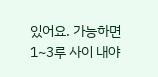있어요. 가능하면 1~3루 사이 내야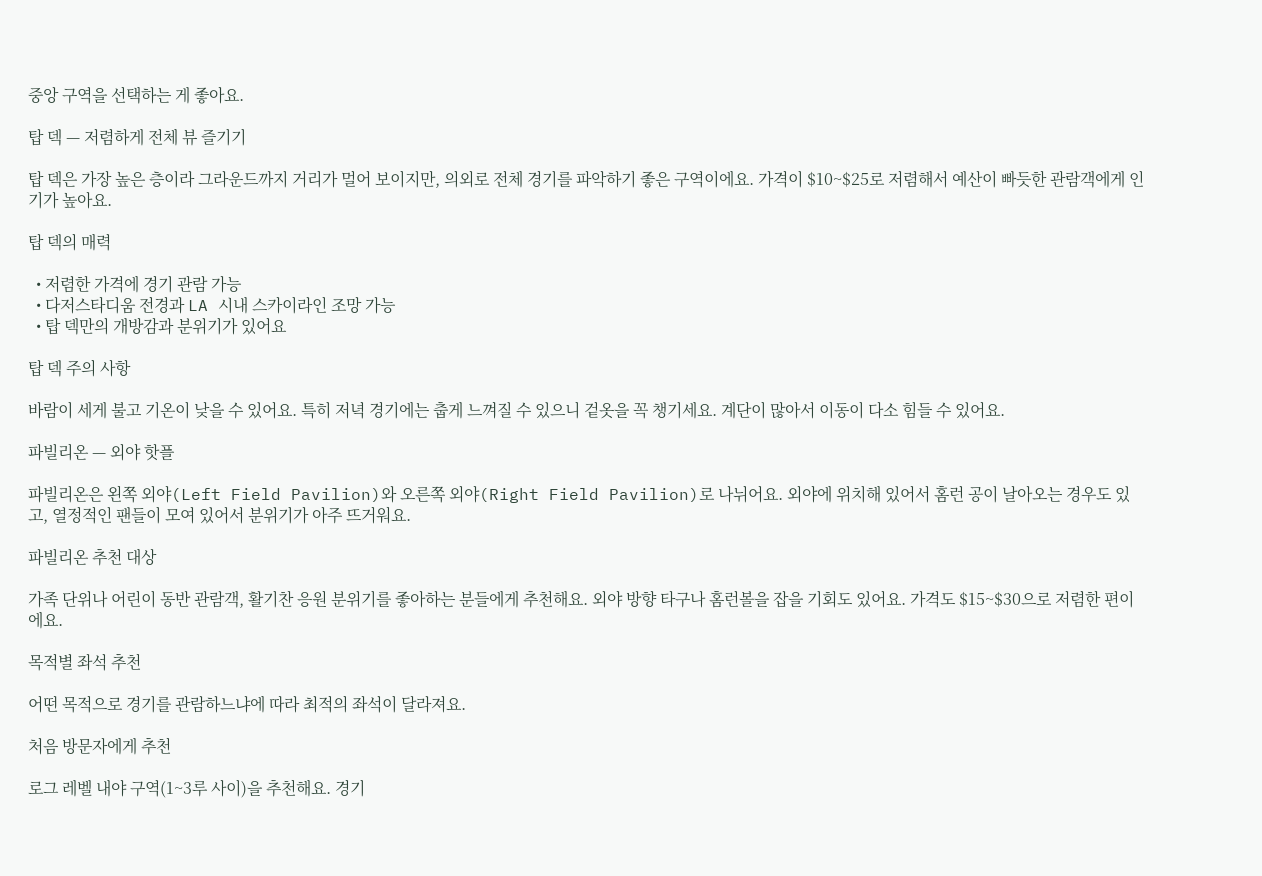중앙 구역을 선택하는 게 좋아요.

탑 덱 — 저렴하게 전체 뷰 즐기기

탑 덱은 가장 높은 층이라 그라운드까지 거리가 멀어 보이지만, 의외로 전체 경기를 파악하기 좋은 구역이에요. 가격이 $10~$25로 저렴해서 예산이 빠듯한 관람객에게 인기가 높아요.

탑 덱의 매력

  • 저렴한 가격에 경기 관람 가능
  • 다저스타디움 전경과 LA 시내 스카이라인 조망 가능
  • 탑 덱만의 개방감과 분위기가 있어요

탑 덱 주의 사항

바람이 세게 불고 기온이 낮을 수 있어요. 특히 저녁 경기에는 춥게 느껴질 수 있으니 겉옷을 꼭 챙기세요. 계단이 많아서 이동이 다소 힘들 수 있어요.

파빌리온 — 외야 핫플

파빌리온은 왼쪽 외야(Left Field Pavilion)와 오른쪽 외야(Right Field Pavilion)로 나뉘어요. 외야에 위치해 있어서 홈런 공이 날아오는 경우도 있고, 열정적인 팬들이 모여 있어서 분위기가 아주 뜨거워요.

파빌리온 추천 대상

가족 단위나 어린이 동반 관람객, 활기찬 응원 분위기를 좋아하는 분들에게 추천해요. 외야 방향 타구나 홈런볼을 잡을 기회도 있어요. 가격도 $15~$30으로 저렴한 편이에요.

목적별 좌석 추천

어떤 목적으로 경기를 관람하느냐에 따라 최적의 좌석이 달라져요.

처음 방문자에게 추천

로그 레벨 내야 구역(1~3루 사이)을 추천해요. 경기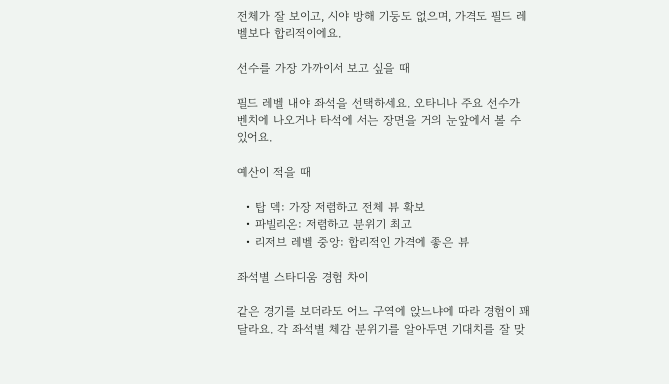전체가 잘 보이고, 시야 방해 기둥도 없으며, 가격도 필드 레벨보다 합리적이에요.

선수를 가장 가까이서 보고 싶을 때

필드 레벨 내야 좌석을 선택하세요. 오타니나 주요 선수가 벤치에 나오거나 타석에 서는 장면을 거의 눈앞에서 볼 수 있어요.

예산이 적을 때

  • 탑 덱: 가장 저렴하고 전체 뷰 확보
  • 파빌리온: 저렴하고 분위기 최고
  • 리저브 레벨 중앙: 합리적인 가격에 좋은 뷰

좌석별 스타디움 경험 차이

같은 경기를 보더라도 어느 구역에 앉느냐에 따라 경험이 꽤 달라요. 각 좌석별 체감 분위기를 알아두면 기대치를 잘 맞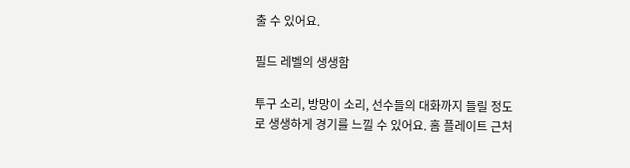출 수 있어요.

필드 레벨의 생생함

투구 소리, 방망이 소리, 선수들의 대화까지 들릴 정도로 생생하게 경기를 느낄 수 있어요. 홈 플레이트 근처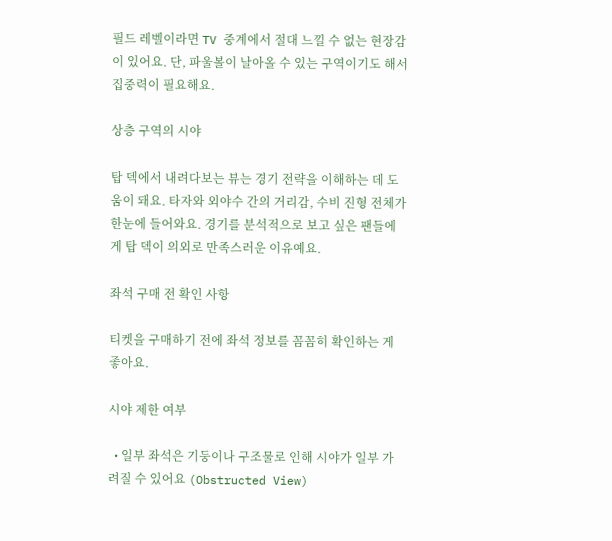필드 레벨이라면 TV 중계에서 절대 느낄 수 없는 현장감이 있어요. 단, 파울볼이 날아올 수 있는 구역이기도 해서 집중력이 필요해요.

상층 구역의 시야

탑 덱에서 내려다보는 뷰는 경기 전략을 이해하는 데 도움이 돼요. 타자와 외야수 간의 거리감, 수비 진형 전체가 한눈에 들어와요. 경기를 분석적으로 보고 싶은 팬들에게 탑 덱이 의외로 만족스러운 이유예요.

좌석 구매 전 확인 사항

티켓을 구매하기 전에 좌석 정보를 꼼꼼히 확인하는 게 좋아요.

시야 제한 여부

  • 일부 좌석은 기둥이나 구조물로 인해 시야가 일부 가려질 수 있어요 (Obstructed View)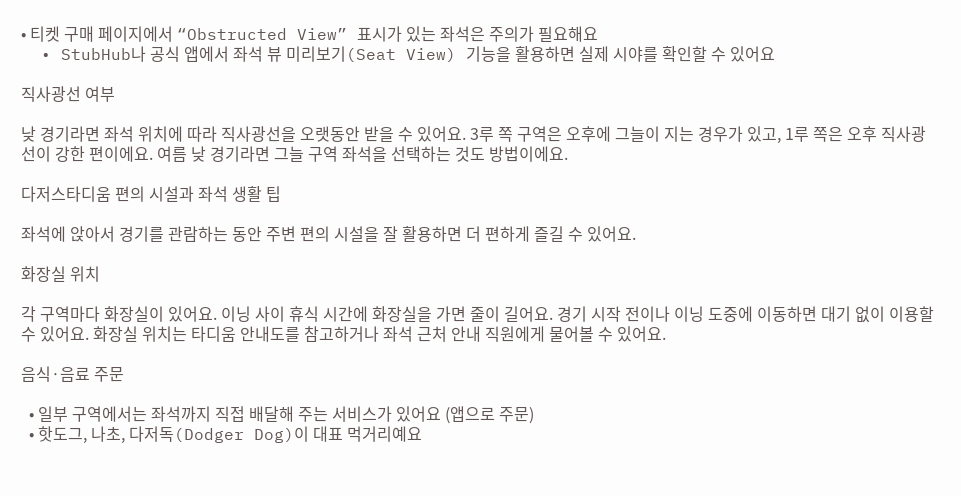• 티켓 구매 페이지에서 “Obstructed View” 표시가 있는 좌석은 주의가 필요해요
  • StubHub나 공식 앱에서 좌석 뷰 미리보기(Seat View) 기능을 활용하면 실제 시야를 확인할 수 있어요

직사광선 여부

낮 경기라면 좌석 위치에 따라 직사광선을 오랫동안 받을 수 있어요. 3루 쪽 구역은 오후에 그늘이 지는 경우가 있고, 1루 쪽은 오후 직사광선이 강한 편이에요. 여름 낮 경기라면 그늘 구역 좌석을 선택하는 것도 방법이에요.

다저스타디움 편의 시설과 좌석 생활 팁

좌석에 앉아서 경기를 관람하는 동안 주변 편의 시설을 잘 활용하면 더 편하게 즐길 수 있어요.

화장실 위치

각 구역마다 화장실이 있어요. 이닝 사이 휴식 시간에 화장실을 가면 줄이 길어요. 경기 시작 전이나 이닝 도중에 이동하면 대기 없이 이용할 수 있어요. 화장실 위치는 타디움 안내도를 참고하거나 좌석 근처 안내 직원에게 물어볼 수 있어요.

음식·음료 주문

  • 일부 구역에서는 좌석까지 직접 배달해 주는 서비스가 있어요 (앱으로 주문)
  • 핫도그, 나초, 다저독(Dodger Dog)이 대표 먹거리예요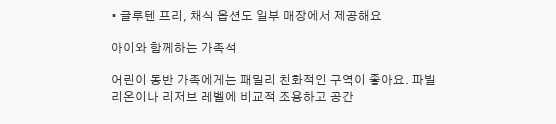• 글루텐 프리, 채식 옵션도 일부 매장에서 제공해요

아이와 함께하는 가족석

어린이 동반 가족에게는 패밀리 친화적인 구역이 좋아요. 파빌리온이나 리저브 레벨에 비교적 조용하고 공간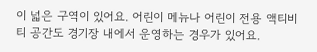이 넓은 구역이 있어요. 어린이 메뉴나 어린이 전용 액티비티 공간도 경기장 내에서 운영하는 경우가 있어요.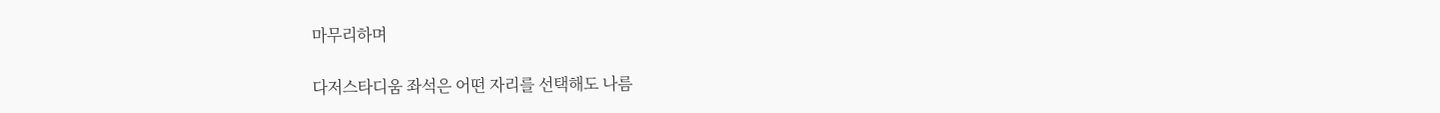마무리하며

다저스타디움 좌석은 어떤 자리를 선택해도 나름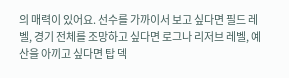의 매력이 있어요. 선수를 가까이서 보고 싶다면 필드 레벨, 경기 전체를 조망하고 싶다면 로그나 리저브 레벨, 예산을 아끼고 싶다면 탑 덱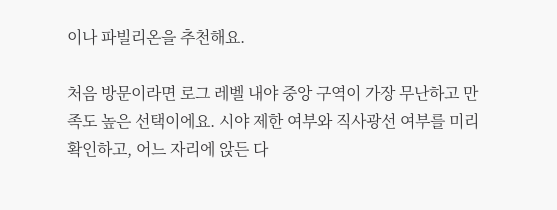이나 파빌리온을 추천해요.

처음 방문이라면 로그 레벨 내야 중앙 구역이 가장 무난하고 만족도 높은 선택이에요. 시야 제한 여부와 직사광선 여부를 미리 확인하고, 어느 자리에 앉든 다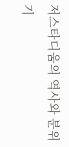저스타디움의 역사와 분위기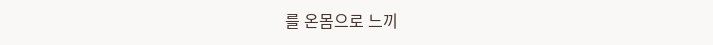를 온몸으로 느끼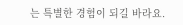는 특별한 경험이 되길 바라요.